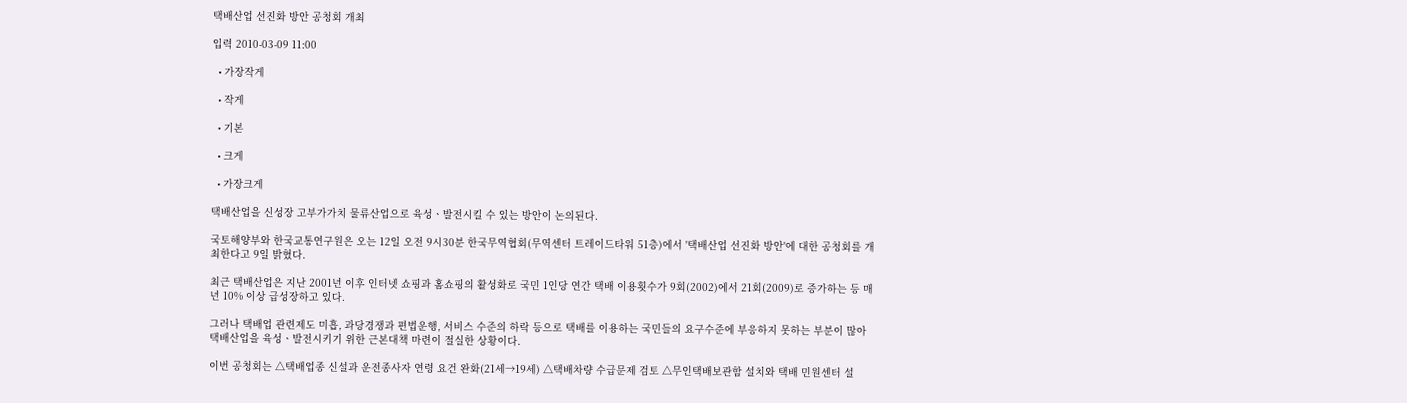택배산업 선진화 방안 공청회 개최

입력 2010-03-09 11:00

  • 가장작게

  • 작게

  • 기본

  • 크게

  • 가장크게

택배산업을 신성장 고부가가치 물류산업으로 육성ㆍ발전시킬 수 있는 방안이 논의된다.

국토해양부와 한국교통연구원은 오는 12일 오전 9시30분 한국무역협회(무역센터 트레이드타워 51층)에서 '택배산업 선진화 방안'에 대한 공청회를 개최한다고 9일 밝혔다.

최근 택배산업은 지난 2001년 이후 인터넷 쇼핑과 홈쇼핑의 활성화로 국민 1인당 연간 택배 이용횟수가 9회(2002)에서 21회(2009)로 증가하는 등 매년 10% 이상 급성장하고 있다.

그러나 택배업 관련제도 미흡, 과당경쟁과 편법운행, 서비스 수준의 하락 등으로 택배를 이용하는 국민들의 요구수준에 부응하지 못하는 부분이 많아 택배산업을 육성ㆍ발전시키기 위한 근본대책 마련이 절실한 상황이다.

이번 공청회는 △택배업종 신설과 운전종사자 연령 요건 완화(21세→19세) △택배차량 수급문제 검토 △무인택배보관함 설치와 택배 민원센터 설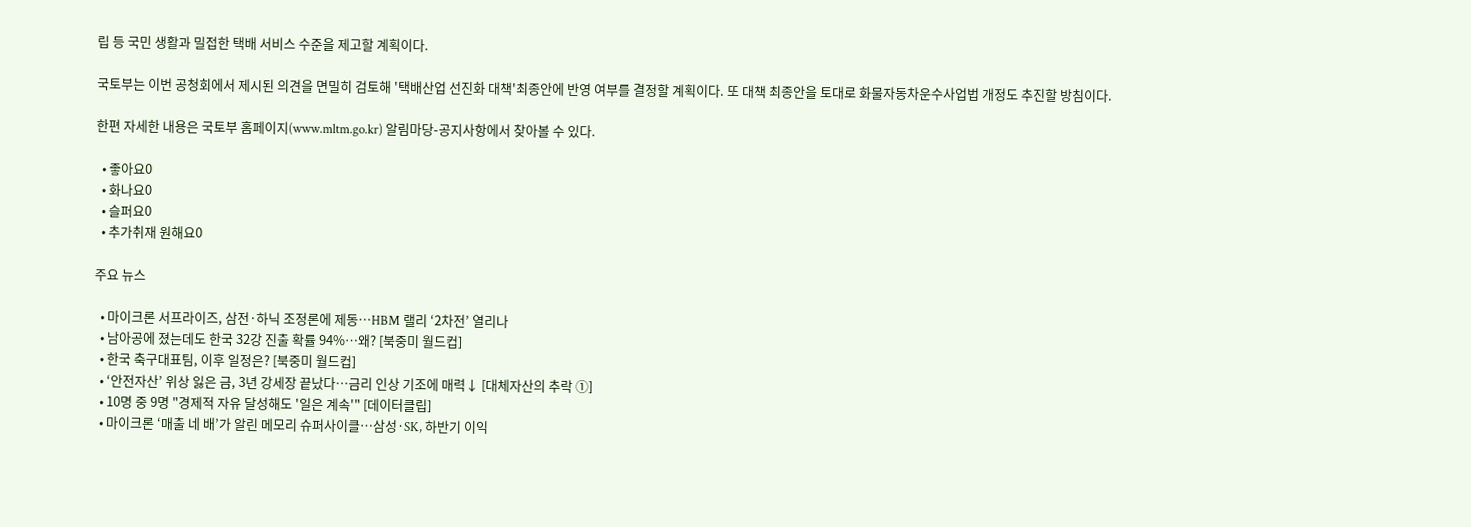립 등 국민 생활과 밀접한 택배 서비스 수준을 제고할 계획이다.

국토부는 이번 공청회에서 제시된 의견을 면밀히 검토해 '택배산업 선진화 대책'최종안에 반영 여부를 결정할 계획이다. 또 대책 최종안을 토대로 화물자동차운수사업법 개정도 추진할 방침이다.

한편 자세한 내용은 국토부 홈페이지(www.mltm.go.kr) 알림마당-공지사항에서 찾아볼 수 있다.

  • 좋아요0
  • 화나요0
  • 슬퍼요0
  • 추가취재 원해요0

주요 뉴스

  • 마이크론 서프라이즈, 삼전·하닉 조정론에 제동…HBM 랠리 ‘2차전’ 열리나
  • 남아공에 졌는데도 한국 32강 진출 확률 94%⋯왜? [북중미 월드컵]
  • 한국 축구대표팀, 이후 일정은? [북중미 월드컵]
  • ‘안전자산’ 위상 잃은 금, 3년 강세장 끝났다…금리 인상 기조에 매력↓ [대체자산의 추락 ①]
  • 10명 중 9명 "경제적 자유 달성해도 '일은 계속'" [데이터클립]
  • 마이크론 ‘매출 네 배’가 알린 메모리 슈퍼사이클…삼성·SK, 하반기 이익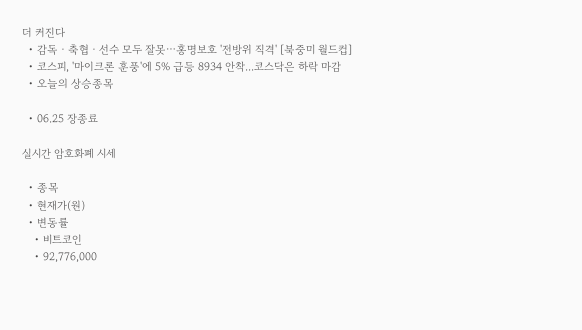더 커진다
  • 감독ㆍ축협ㆍ선수 모두 잘못⋯홍명보호 '전방위 직격' [북중미 월드컵]
  • 코스피, '마이크론 훈풍'에 5% 급등 8934 안착...코스닥은 하락 마감
  • 오늘의 상승종목

  • 06.25 장종료

실시간 암호화폐 시세

  • 종목
  • 현재가(원)
  • 변동률
    • 비트코인
    • 92,776,000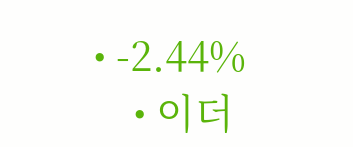• -2.44%
    • 이더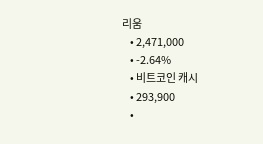리움
    • 2,471,000
    • -2.64%
    • 비트코인 캐시
    • 293,900
    •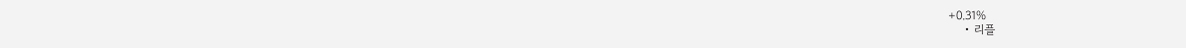+0.31%
    • 리플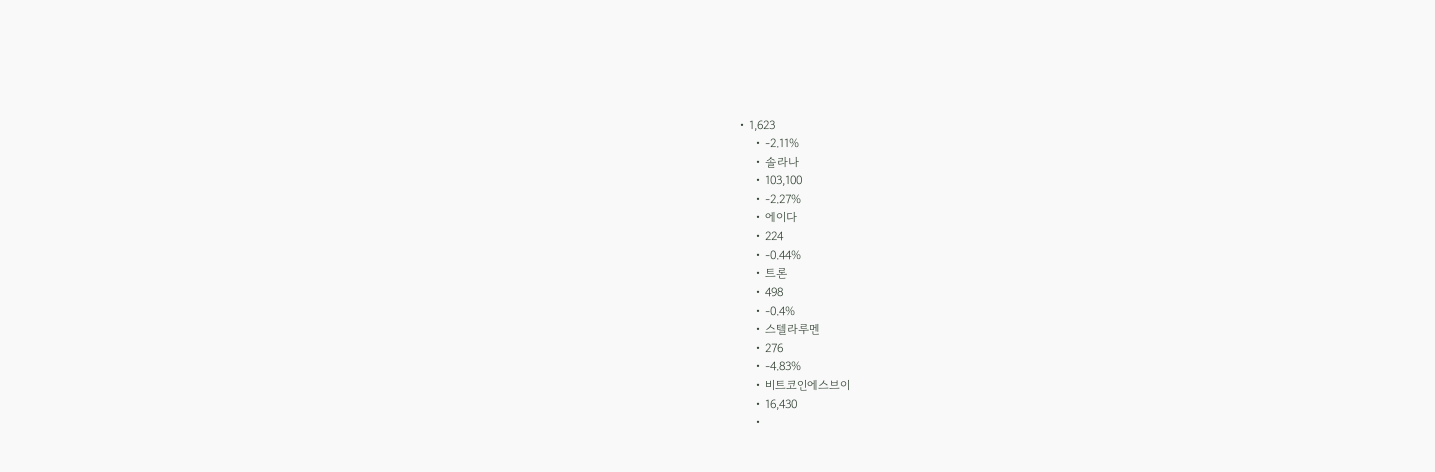• 1,623
    • -2.11%
    • 솔라나
    • 103,100
    • -2.27%
    • 에이다
    • 224
    • -0.44%
    • 트론
    • 498
    • -0.4%
    • 스텔라루멘
    • 276
    • -4.83%
    • 비트코인에스브이
    • 16,430
    •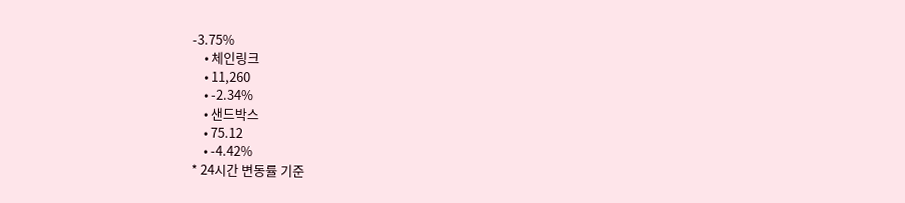-3.75%
    • 체인링크
    • 11,260
    • -2.34%
    • 샌드박스
    • 75.12
    • -4.42%
* 24시간 변동률 기준